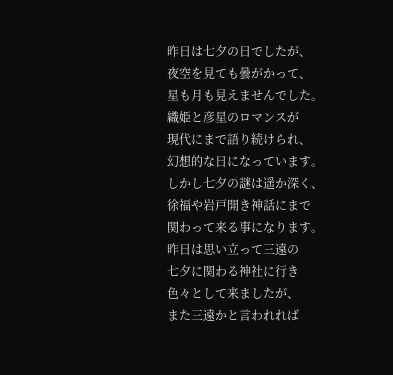昨日は七夕の日でしたが、
夜空を見ても曇がかって、
星も月も見えませんでした。
織姫と彦星のロマンスが
現代にまで語り続けられ、
幻想的な日になっています。
しかし七夕の謎は遥か深く、
徐福や岩戸開き神話にまで
関わって来る事になります。
昨日は思い立って三遠の
七夕に関わる神社に行き
色々として来ましたが、
また三遠かと言われれば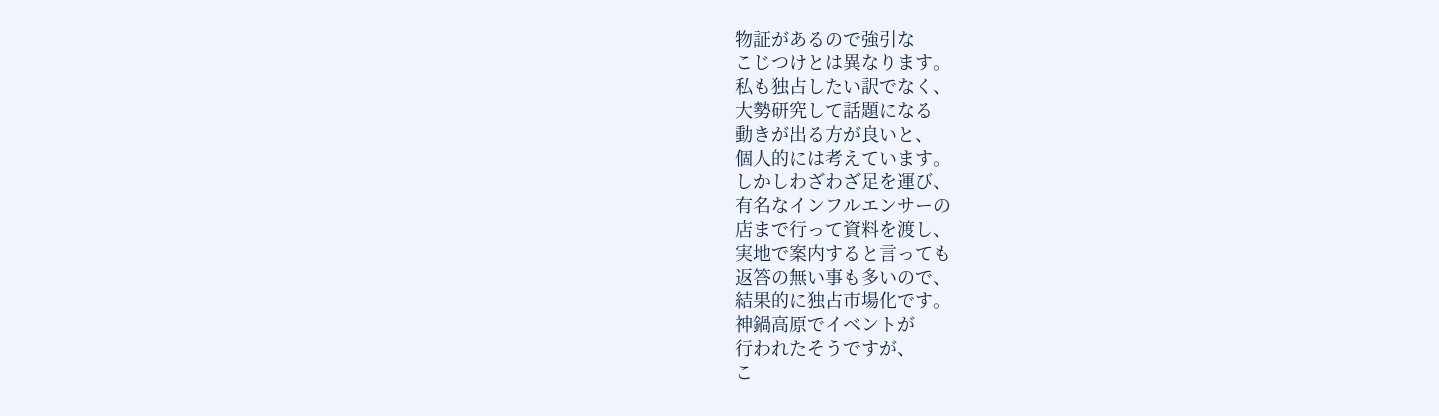物証があるので強引な
こじつけとは異なります。
私も独占したい訳でなく、
大勢研究して話題になる
動きが出る方が良いと、
個人的には考えています。
しかしわざわざ足を運び、
有名なインフルエンサーの
店まで行って資料を渡し、
実地で案内すると言っても
返答の無い事も多いので、
結果的に独占市場化です。
神鍋高原でイベントが
行われたそうですが、
こ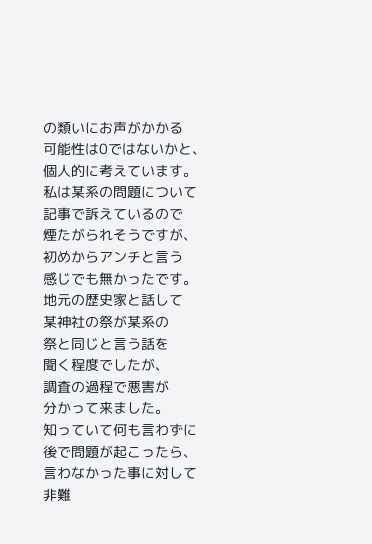の類いにお声がかかる
可能性は0ではないかと、
個人的に考えています。
私は某系の問題について
記事で訴えているので
煙たがられそうですが、
初めからアンチと言う
感じでも無かったです。
地元の歴史家と話して
某神社の祭が某系の
祭と同じと言う話を
聞く程度でしたが、
調査の過程で悪害が
分かって来ました。
知っていて何も言わずに
後で問題が起こったら、
言わなかった事に対して
非難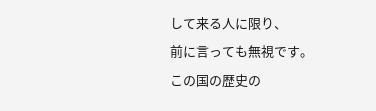して来る人に限り、
前に言っても無視です。
この国の歴史の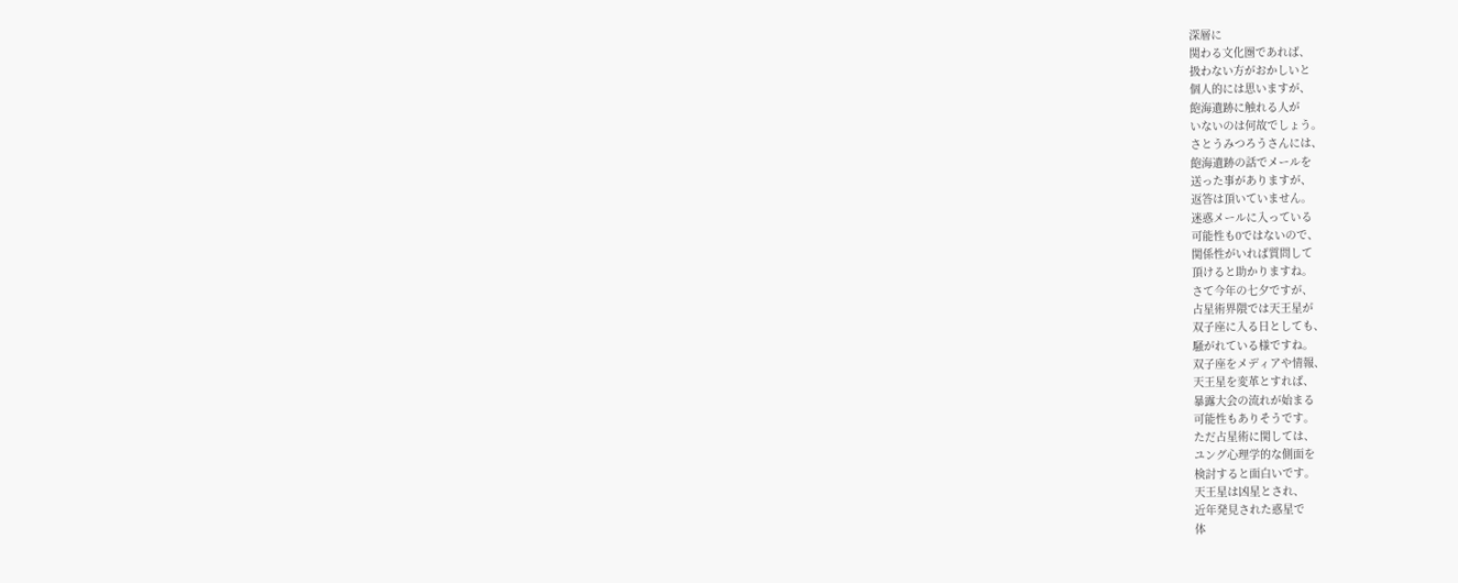深層に
関わる文化圏であれば、
扱わない方がおかしいと
個人的には思いますが、
飽海遺跡に触れる人が
いないのは何故でしょう。
さとうみつろうさんには、
飽海遺跡の話でメールを
送った事がありますが、
返答は頂いていません。
迷惑メールに入っている
可能性も0ではないので、
関係性がいれば質問して
頂けると助かりますね。
さて今年の七夕ですが、
占星術界隈では天王星が
双子座に入る日としても、
騒がれている様ですね。
双子座をメディアや情報、
天王星を変革とすれば、
暴露大会の流れが始まる
可能性もありそうです。
ただ占星術に関しては、
ユング心理学的な側面を
検討すると面白いです。
天王星は凶星とされ、
近年発見された惑星で
体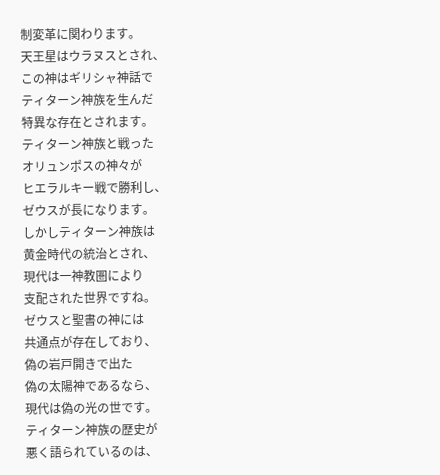制変革に関わります。
天王星はウラヌスとされ、
この神はギリシャ神話で
ティターン神族を生んだ
特異な存在とされます。
ティターン神族と戦った
オリュンポスの神々が
ヒエラルキー戦で勝利し、
ゼウスが長になります。
しかしティターン神族は
黄金時代の統治とされ、
現代は一神教圏により
支配された世界ですね。
ゼウスと聖書の神には
共通点が存在しており、
偽の岩戸開きで出た
偽の太陽神であるなら、
現代は偽の光の世です。
ティターン神族の歴史が
悪く語られているのは、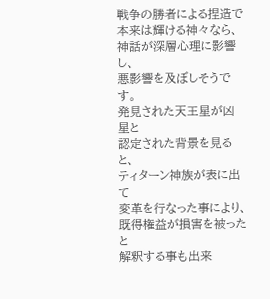戦争の勝者による捏造で
本来は輝ける神々なら、
神話が深層心理に影響し、
悪影響を及ぼしそうです。
発見された天王星が凶星と
認定された背景を見ると、
ティターン神族が表に出て
変革を行なった事により、
既得権益が損害を被ったと
解釈する事も出来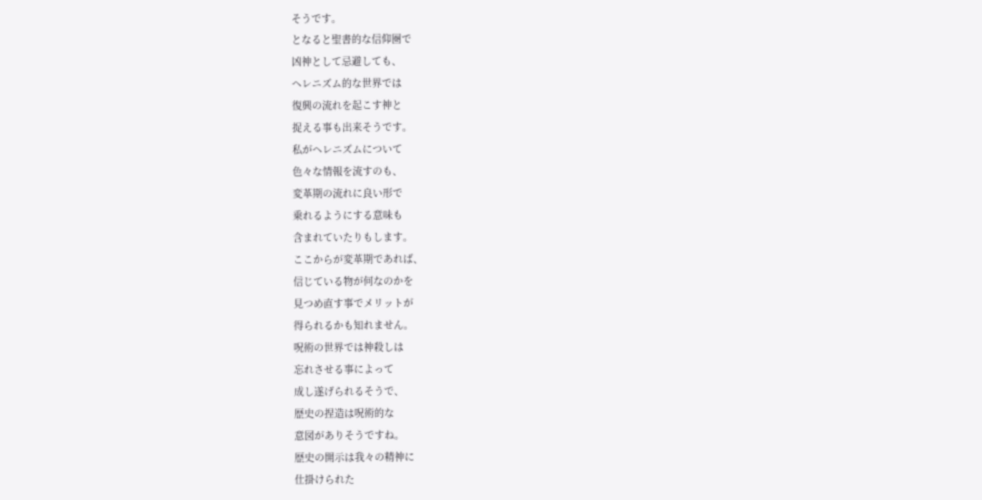そうです。
となると聖書的な信仰圏で
凶神として忌避しても、
ヘレニズム的な世界では
復興の流れを起こす神と
捉える事も出来そうです。
私がヘレニズムについて
色々な情報を流すのも、
変革期の流れに良い形で
乗れるようにする意味も
含まれていたりもします。
ここからが変革期であれば、
信じている物が何なのかを
見つめ直す事でメリットが
得られるかも知れません。
呪術の世界では神殺しは
忘れさせる事によって
成し遂げられるそうで、
歴史の捏造は呪術的な
意図がありそうですね。
歴史の開示は我々の精神に
仕掛けられた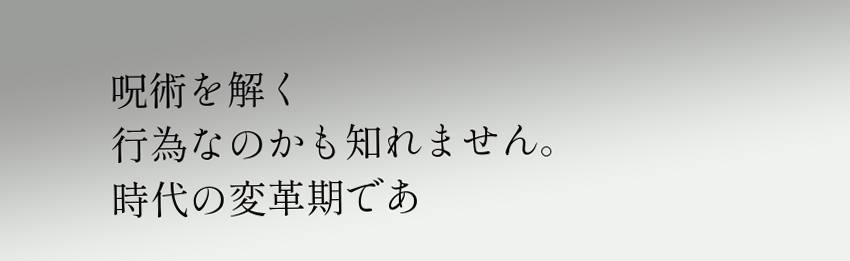呪術を解く
行為なのかも知れません。
時代の変革期であ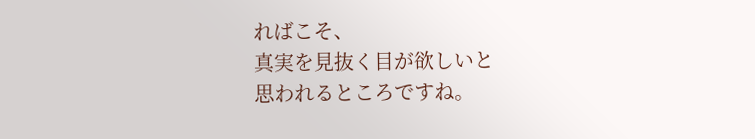ればこそ、
真実を見抜く目が欲しいと
思われるところですね。